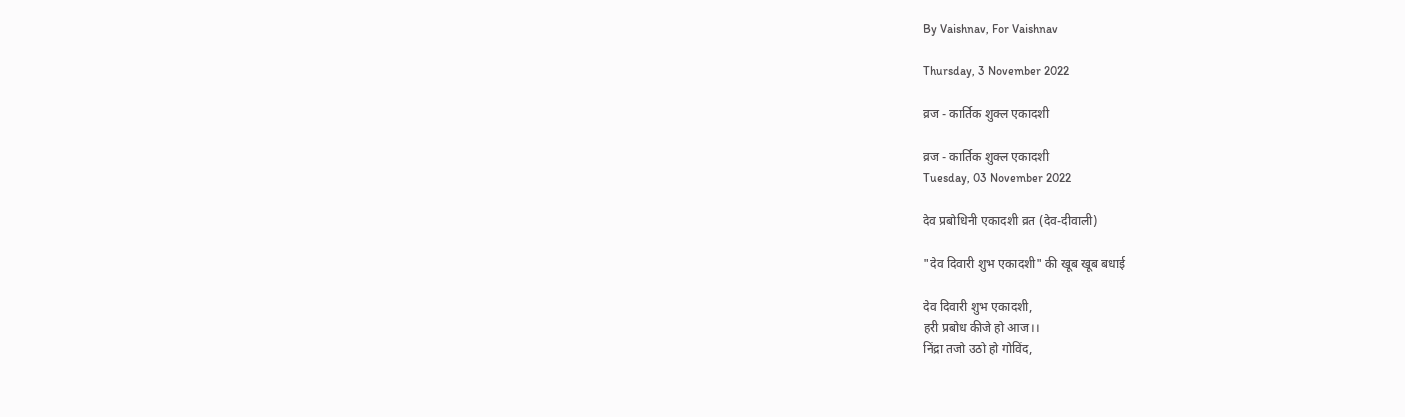By Vaishnav, For Vaishnav

Thursday, 3 November 2022

व्रज - कार्तिक शुक्ल एकादशी

व्रज - कार्तिक शुक्ल एकादशी
Tuesday, 03 November 2022

देव प्रबोधिनी एकादशी व्रत (देव-दीवाली)

"देव दिवारी शुभ एकादशी" की खूब खूब बधाई

देव दिवारी शुभ एकादशी,
हरी प्रबोध कीजे हो आज।।
निंद्रा तजो उठो हो गोविंद,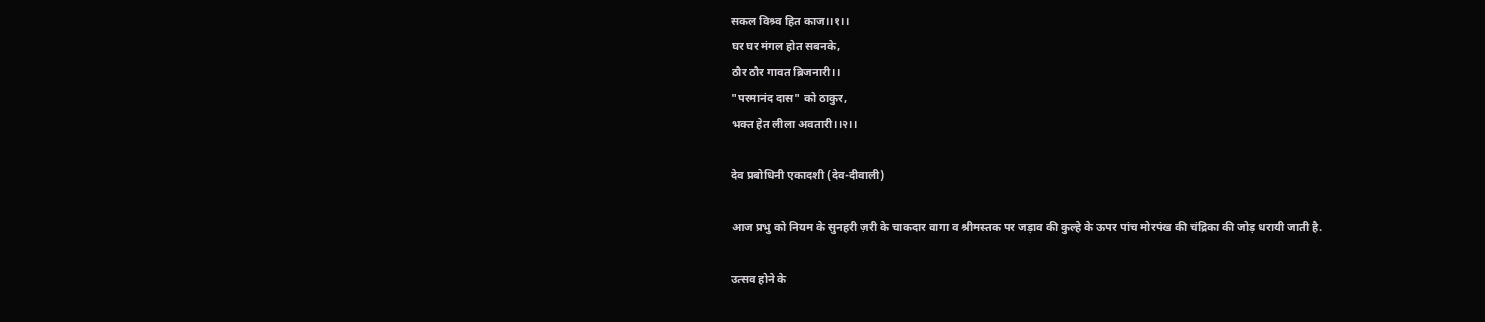सकल विश्र्व हित काज।।१।।
घर घर मंगल होत सबनके,
ठौर ठौर गावत ब्रिजनारी।।
"परमानंद दास" को ठाकुर,
भक्त हेत लीला अवतारी।।२।।

देव प्रबोधिनी एकादशी (देव-दीवाली)

आज प्रभु को नियम के सुनहरी ज़री के चाकदार वागा व श्रीमस्तक पर जड़ाव की कुल्हे के ऊपर पांच मोरपंख की चंद्रिका की जोड़ धरायी जाती है.

उत्सव होने के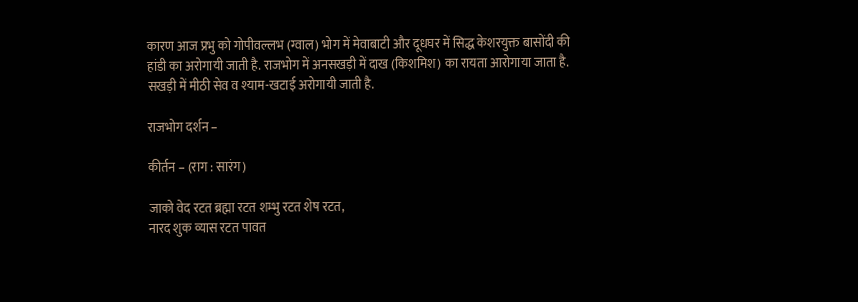कारण आज प्रभु को गोपीवल्लभ (ग्वाल) भोग में मेवाबाटी और दूधघर में सिद्ध केशरयुक्त बासोंदी की हांडी का अरोगायी जाती है. राजभोग में अनसखड़ी में दाख (किशमिश) का रायता आरोगाया जाता है.
सखड़ी में मीठी सेव व श्याम-खटाई अरोगायी जाती है.

राजभोग दर्शन –

कीर्तन – (राग : सारंग)

जाको वेद रटत ब्रह्मा रटत शम्भु रटत शेष रटत,
नारद शुक व्यास रटत पावत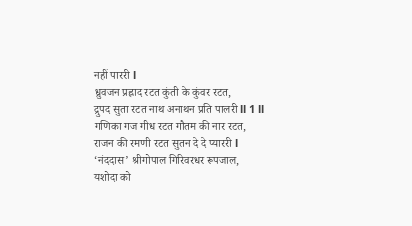नहीं पाररी l
ध्रुवजन प्रह्लाद रटत कुंती के कुंवर रटत,
द्रुपद सुता रटत नाथ अनाथन प्रति पालरी ll 1 ll
गणिका गज गीध रटत गौतम की नार रटत,
राजन की रमणी रटत सुतन दे दे प्याररी l
‘नंददास’ श्रीगोपाल गिरिवरधर रूपजाल,
यशोदा को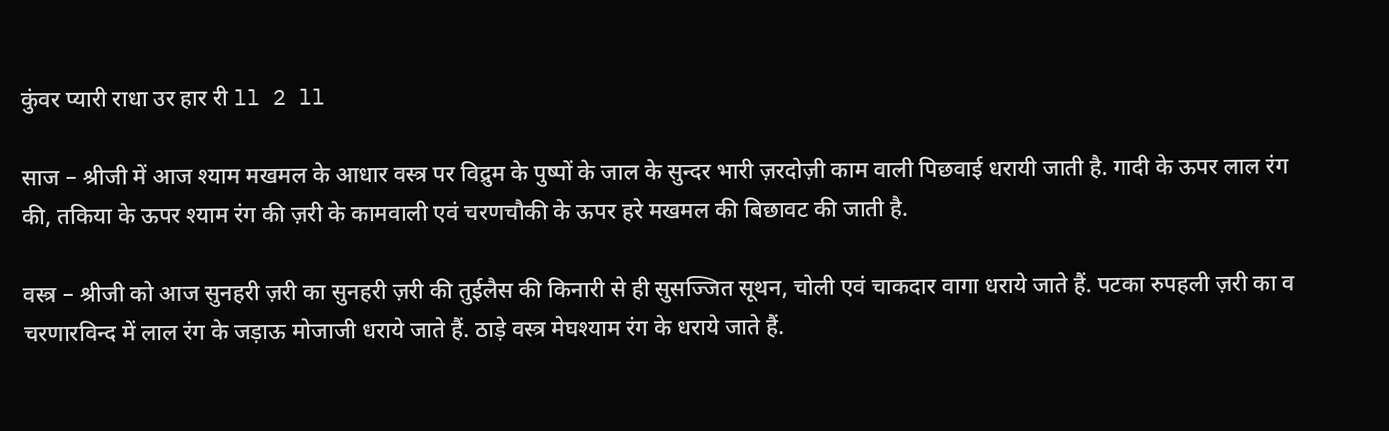कुंवर प्यारी राधा उर हार री ll 2 ll

साज – श्रीजी में आज श्याम मखमल के आधार वस्त्र पर विद्रुम के पुष्पों के जाल के सुन्दर भारी ज़रदोज़ी काम वाली पिछवाई धरायी जाती है. गादी के ऊपर लाल रंग की, तकिया के ऊपर श्याम रंग की ज़री के कामवाली एवं चरणचौकी के ऊपर हरे मखमल की बिछावट की जाती है.

वस्त्र – श्रीजी को आज सुनहरी ज़री का सुनहरी ज़री की तुईलैस की किनारी से ही सुसज्जित सूथन, चोली एवं चाकदार वागा धराये जाते हैं. पटका रुपहली ज़री का व चरणारविन्द में लाल रंग के जड़ाऊ मोजाजी धराये जाते हैं. ठाड़े वस्त्र मेघश्याम रंग के धराये जाते हैं.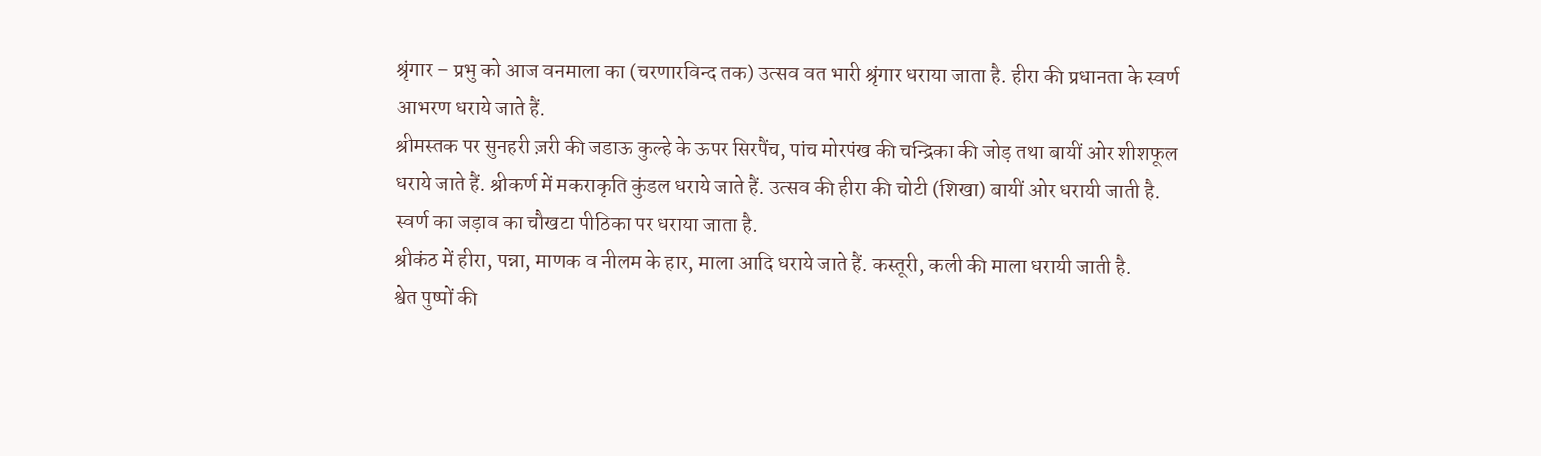श्रृंगार – प्रभु को आज वनमाला का (चरणारविन्द तक) उत्सव वत भारी श्रृंगार धराया जाता है. हीरा की प्रधानता के स्वर्ण आभरण धराये जाते हैं.
श्रीमस्तक पर सुनहरी ज़री की जडाऊ कुल्हे के ऊपर सिरपैंच, पांच मोरपंख की चन्द्रिका की जोड़ तथा बायीं ओर शीशफूल धराये जाते हैं. श्रीकर्ण में मकराकृति कुंडल धराये जाते हैं. उत्सव की हीरा की चोटी (शिखा) बायीं ओर धरायी जाती है.
स्वर्ण का जड़ाव का चौखटा पीठिका पर धराया जाता है.
श्रीकंठ में हीरा, पन्ना, माणक व नीलम के हार, माला आदि धराये जाते हैं. कस्तूरी, कली की माला धरायी जाती है.
श्वेत पुष्पों की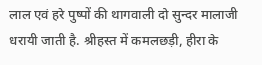लाल एवं हरे पुष्पों की थागवाली दो सुन्दर मालाजी धरायी जाती है. श्रीहस्त में कमलछड़ी, हीरा के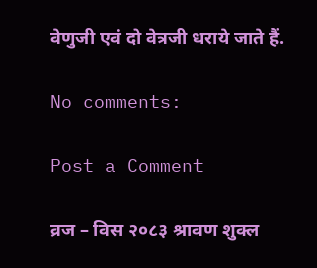वेणुजी एवं दो वेत्रजी धराये जाते हैं.

No comments:

Post a Comment

व्रज – विस २०८३ श्रावण शुक्ल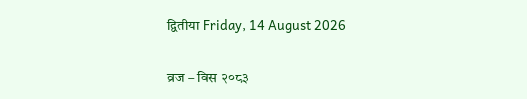द्वितीया Friday, 14 August 2026

व्रज – विस २०८३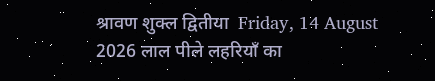श्रावण शुक्ल द्वितीया  Friday, 14 August 2026 लाल पीले लहरियाँ का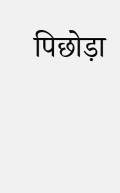पिछोड़ा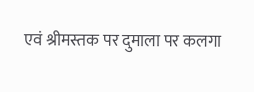एवं श्रीमस्तक पर दुमाला पर कलगा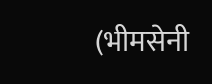(भीमसेनी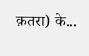क़तरा) के...